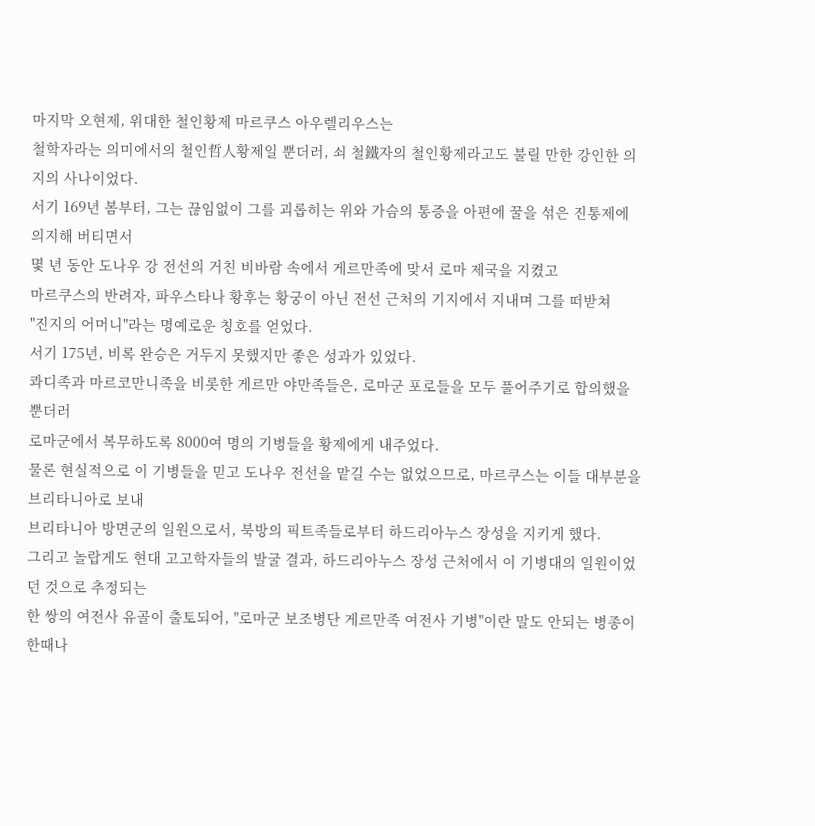마지막 오현제, 위대한 철인황제 마르쿠스 아우렐리우스는
철학자라는 의미에서의 철인哲人황제일 뿐더러, 쇠 철鐵자의 철인황제라고도 불릴 만한 강인한 의지의 사나이었다.
서기 169년 봄부터, 그는 끊임없이 그를 괴롭히는 위와 가슴의 통증을 아편에 꿀을 섞은 진통제에 의지해 버티면서
몇 년 동안 도나우 강 전선의 거친 비바람 속에서 게르만족에 맞서 로마 제국을 지켰고
마르쿠스의 반려자, 파우스타나 황후는 황궁이 아닌 전선 근처의 기지에서 지내며 그를 떠받쳐
"진지의 어머니"라는 명예로운 칭호를 얻었다.
서기 175년, 비록 완승은 거두지 못했지만 좋은 성과가 있었다.
콰디족과 마르코만니족을 비롯한 게르만 야만족들은, 로마군 포로들을 모두 풀어주기로 합의했을 뿐더러
로마군에서 복무하도록 8000여 명의 기병들을 황제에게 내주었다.
물론 현실적으로 이 기병들을 믿고 도나우 전선을 맡길 수는 없었으므로, 마르쿠스는 이들 대부분을 브리타니아로 보내
브리타니아 방면군의 일원으로서, 북방의 픽트족들로부터 하드리아누스 장성을 지키게 했다.
그리고 놀랍게도 현대 고고학자들의 발굴 결과, 하드리아누스 장성 근처에서 이 기병대의 일원이었던 것으로 추정되는
한 쌍의 여전사 유골이 출토되어, "로마군 보조병단 게르만족 여전사 기병"이란 말도 안되는 병종이
한때나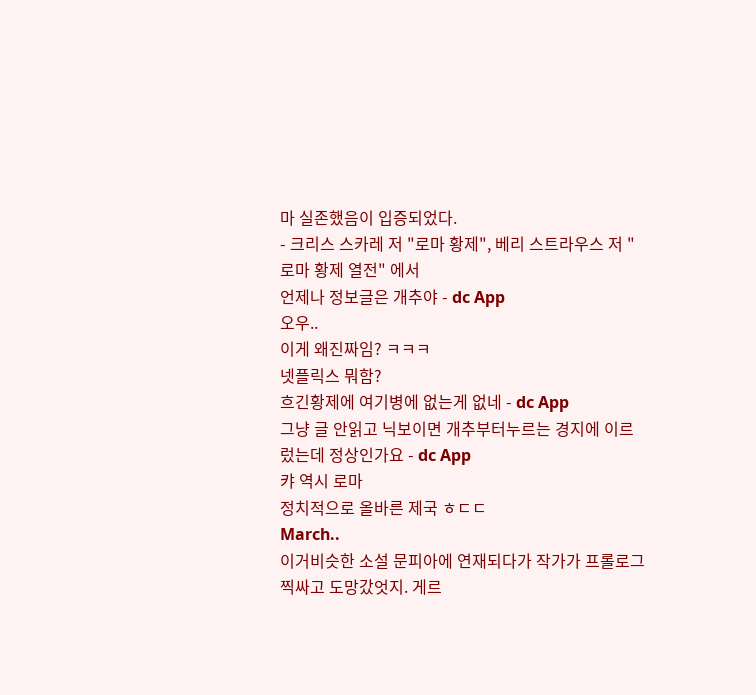마 실존했음이 입증되었다.
- 크리스 스카레 저 "로마 황제", 베리 스트라우스 저 "로마 황제 열전" 에서
언제나 정보글은 개추야 - dc App
오우..
이게 왜진짜임? ㅋㅋㅋ
넷플릭스 뭐함?
흐긴황제에 여기병에 없는게 없네 - dc App
그냥 글 안읽고 닉보이면 개추부터누르는 경지에 이르렀는데 정상인가요 - dc App
캬 역시 로마
정치적으로 올바른 제국 ㅎㄷㄷ
March..
이거비슷한 소설 문피아에 연재되다가 작가가 프롤로그 찍싸고 도망갔엇지. 게르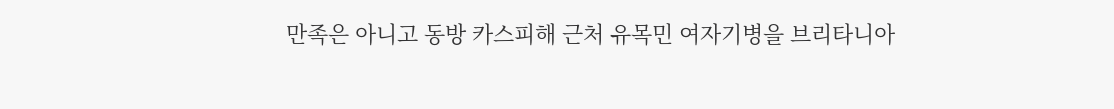만족은 아니고 동방 카스피해 근처 유목민 여자기병을 브리타니아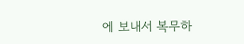에 보내서 복무하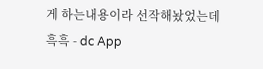게 하는내용이라 선작해놨었는데 흑흑 - dc App